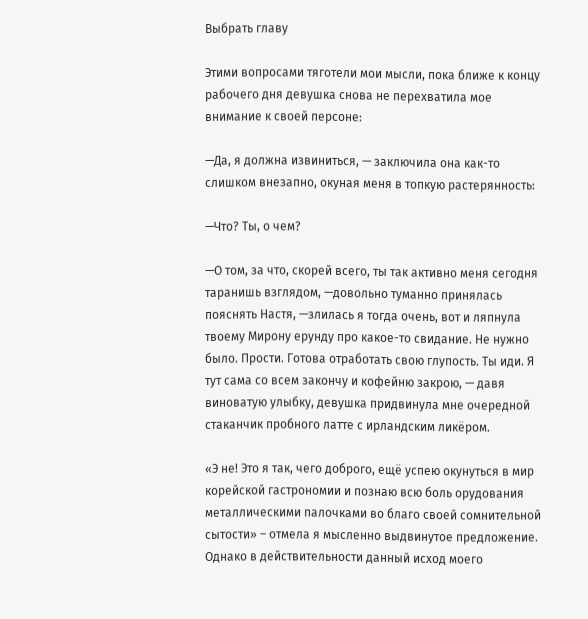Выбрать главу

Этими вопросами тяготели мои мысли, пока ближе к концу рабочего дня девушка снова не перехватила мое внимание к своей персоне:

—Да, я должна извиниться, — заключила она как-то слишком внезапно, окуная меня в топкую растерянность:

—Что? Ты, о чем?

—О том, за что, скорей всего, ты так активно меня сегодня таранишь взглядом, —довольно туманно принялась пояснять Настя, —злилась я тогда очень, вот и ляпнула твоему Мирону ерунду про какое-то свидание. Не нужно было. Прости. Готова отработать свою глупость. Ты иди. Я тут сама со всем закончу и кофейню закрою, — давя виноватую улыбку, девушка придвинула мне очередной стаканчик пробного латте с ирландским ликёром.

«Э не! Это я так, чего доброго, ещё успею окунуться в мир корейской гастрономии и познаю всю боль орудования металлическими палочками во благо своей сомнительной сытости» – отмела я мысленно выдвинутое предложение. Однако в действительности данный исход моего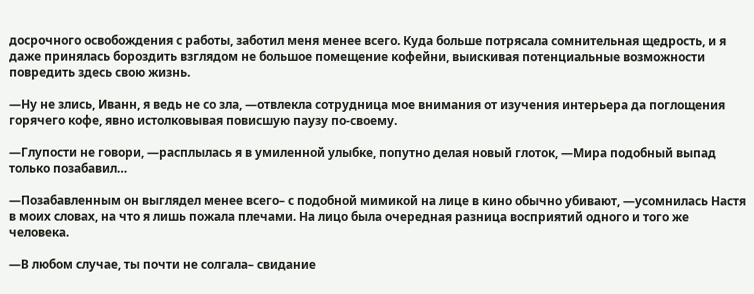досрочного освобождения с работы, заботил меня менее всего. Куда больше потрясала сомнительная щедрость, и я даже принялась бороздить взглядом не большое помещение кофейни, выискивая потенциальные возможности повредить здесь свою жизнь.

—Ну не злись, Иванн, я ведь не со зла, —отвлекла сотрудница мое внимания от изучения интерьера да поглощения горячего кофе, явно истолковывая повисшую паузу по-своему.

—Глупости не говори, —расплылась я в умиленной улыбке, попутно делая новый глоток, —Мира подобный выпад только позабавил…

—Позабавленным он выглядел менее всего– с подобной мимикой на лице в кино обычно убивают, —усомнилась Настя в моих словах, на что я лишь пожала плечами. На лицо была очередная разница восприятий одного и того же человека.

—В любом случае, ты почти не солгала– свидание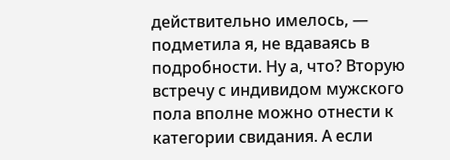действительно имелось, — подметила я, не вдаваясь в подробности. Ну а, что? Вторую встречу с индивидом мужского пола вполне можно отнести к категории свидания. А если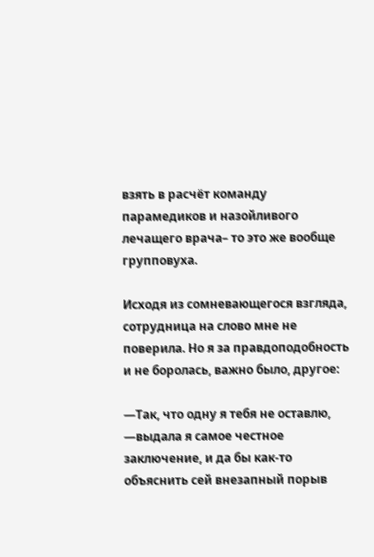взять в расчёт команду парамедиков и назойливого лечащего врача– то это же вообще групповуха.

Исходя из сомневающегося взгляда, сотрудница на слово мне не поверила. Но я за правдоподобность и не боролась, важно было, другое:

—Так, что одну я тебя не оставлю, —выдала я самое честное заключение, и да бы как-то объяснить сей внезапный порыв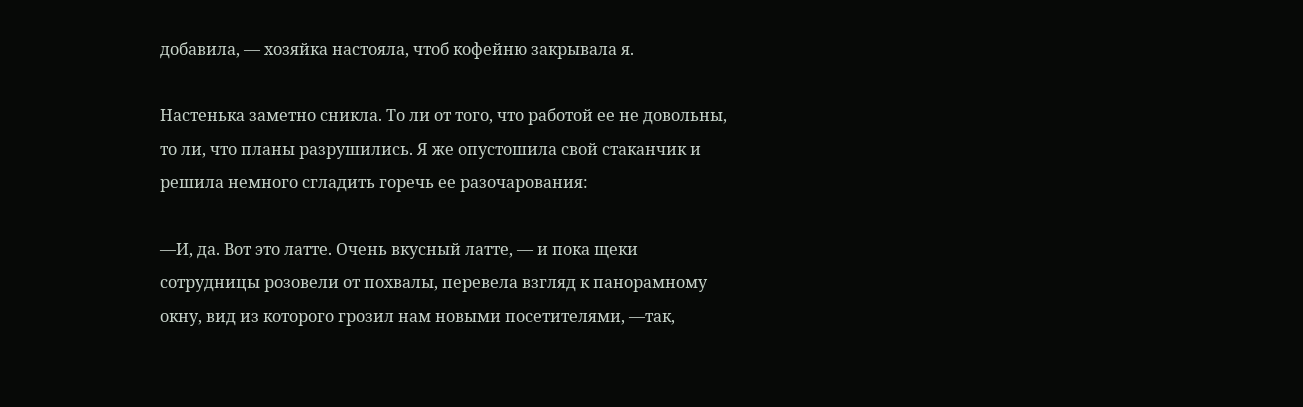добавила, — хозяйка настояла, чтоб кофейню закрывала я.

Настенька заметно сникла. То ли от того, что работой ее не довольны, то ли, что планы разрушились. Я же опустошила свой стаканчик и решила немного сгладить горечь ее разочарования:

—И, да. Вот это латте. Очень вкусный латте, — и пока щеки сотрудницы розовели от похвалы, перевела взгляд к панорамному окну, вид из которого грозил нам новыми посетителями, —так,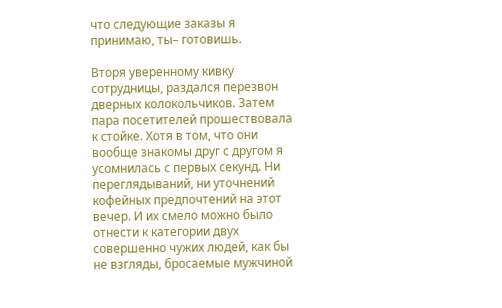что следующие заказы я принимаю, ты– готовишь.

Вторя уверенному кивку сотрудницы, раздался перезвон дверных колокольчиков. Затем пара посетителей прошествовала к стойке. Хотя в том, что они вообще знакомы друг с другом я усомнилась с первых секунд. Ни переглядываний, ни уточнений кофейных предпочтений на этот вечер. И их смело можно было отнести к категории двух совершенно чужих людей, как бы не взгляды, бросаемые мужчиной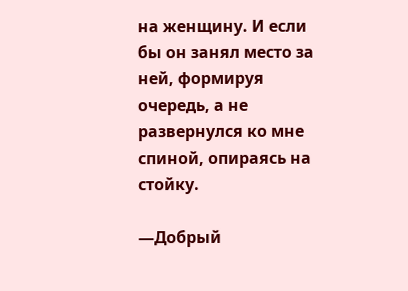на женщину. И если бы он занял место за ней, формируя очередь, а не развернулся ко мне спиной, опираясь на стойку.

—Добрый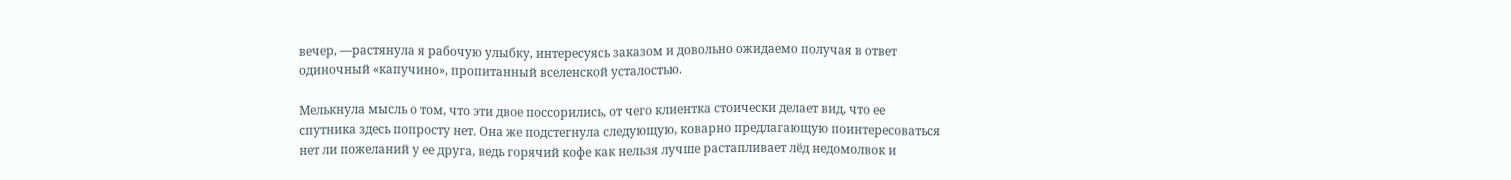вечер, —растянула я рабочую улыбку, интересуясь заказом и довольно ожидаемо получая в ответ одиночный «капучино», пропитанный вселенской усталостью.

Мелькнула мысль о том, что эти двое поссорились, от чего клиентка стоически делает вид, что ее спутника здесь попросту нет. Она же подстегнула следующую, коварно предлагающую поинтересоваться нет ли пожеланий у ее друга, ведь горячий кофе как нельзя лучше растапливает лёд недомолвок и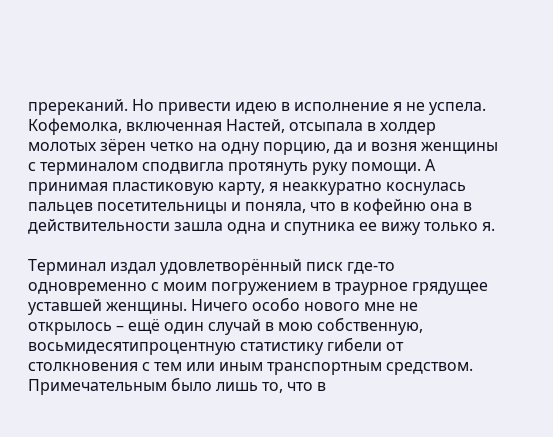пререканий. Но привести идею в исполнение я не успела. Кофемолка, включенная Настей, отсыпала в холдер молотых зёрен четко на одну порцию, да и возня женщины с терминалом сподвигла протянуть руку помощи. А принимая пластиковую карту, я неаккуратно коснулась пальцев посетительницы и поняла, что в кофейню она в действительности зашла одна и спутника ее вижу только я.

Терминал издал удовлетворённый писк где-то одновременно с моим погружением в траурное грядущее уставшей женщины. Ничего особо нового мне не открылось – ещё один случай в мою собственную, восьмидесятипроцентную статистику гибели от столкновения с тем или иным транспортным средством. Примечательным было лишь то, что в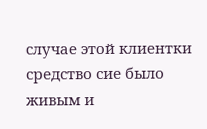случае этой клиентки средство сие было живым и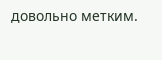довольно метким.